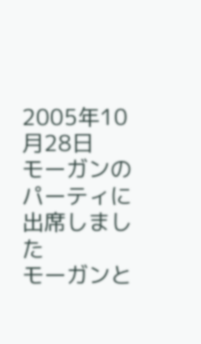2005年10月28日
モーガンのパーティに出席しました
モーガンと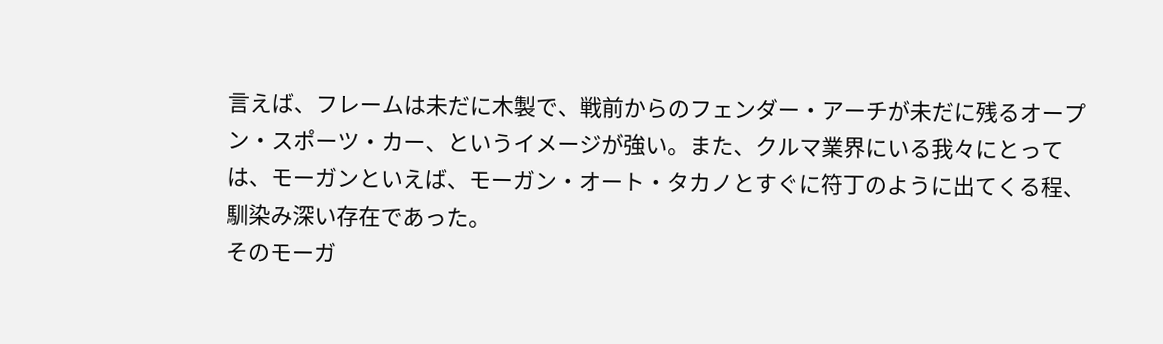言えば、フレームは未だに木製で、戦前からのフェンダー・アーチが未だに残るオープン・スポーツ・カー、というイメージが強い。また、クルマ業界にいる我々にとっては、モーガンといえば、モーガン・オート・タカノとすぐに符丁のように出てくる程、馴染み深い存在であった。
そのモーガ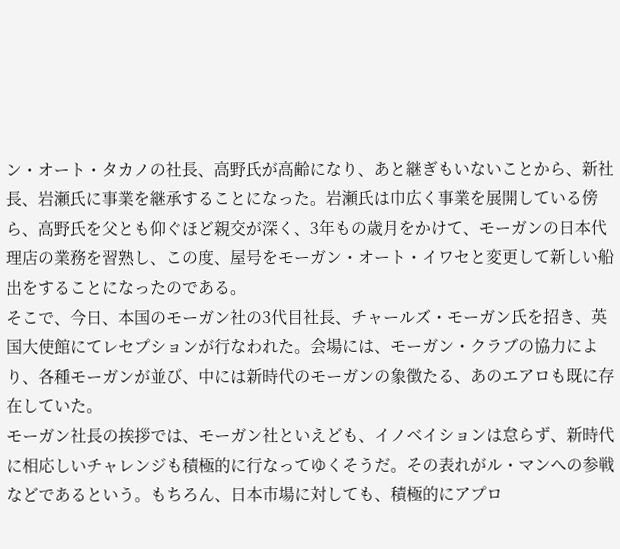ン・オート・タカノの社長、高野氏が高齢になり、あと継ぎもいないことから、新社長、岩瀬氏に事業を継承することになった。岩瀬氏は巾広く事業を展開している傍ら、高野氏を父とも仰ぐほど親交が深く、3年もの歳月をかけて、モーガンの日本代理店の業務を習熟し、この度、屋号をモーガン・オート・イワセと変更して新しい船出をすることになったのである。
そこで、今日、本国のモーガン社の3代目社長、チャールズ・モーガン氏を招き、英国大使館にてレセプションが行なわれた。会場には、モーガン・クラブの協力により、各種モーガンが並び、中には新時代のモーガンの象徴たる、あのエアロも既に存在していた。
モーガン社長の挨拶では、モーガン社といえども、イノベイションは怠らず、新時代に相応しいチャレンジも積極的に行なってゆくそうだ。その表れがル・マンへの参戦などであるという。もちろん、日本市場に対しても、積極的にアプロ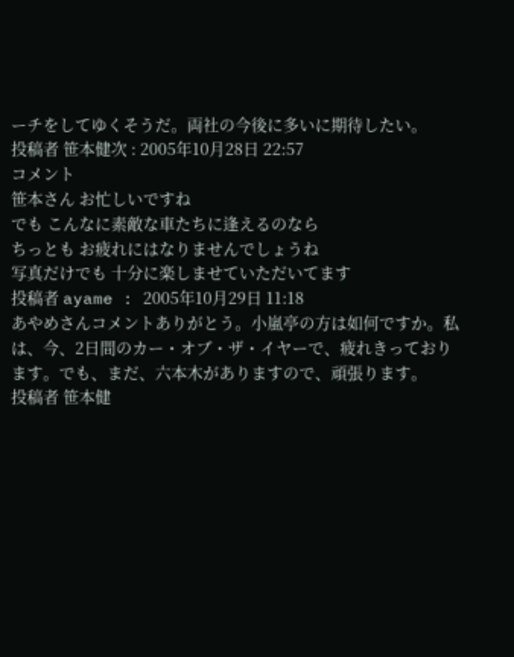ーチをしてゆくそうだ。両社の今後に多いに期待したい。
投稿者 笹本健次 : 2005年10月28日 22:57
コメント
笹本さん お忙しいですね
でも こんなに素敵な車たちに逢えるのなら
ちっとも お疲れにはなりませんでしょうね
写真だけでも 十分に楽しませていただいてます
投稿者 ayame : 2005年10月29日 11:18
あやめさんコメントありがとう。小嵐亭の方は如何ですか。私は、今、2日間のカー・オブ・ザ・イヤーで、疲れきっております。でも、まだ、六本木がありますので、頑張ります。
投稿者 笹本健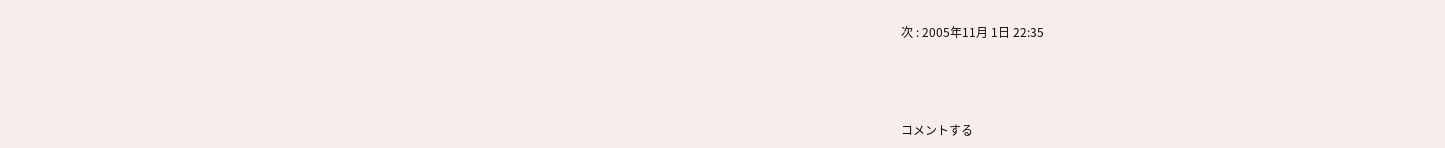次 : 2005年11月 1日 22:35



コメントする